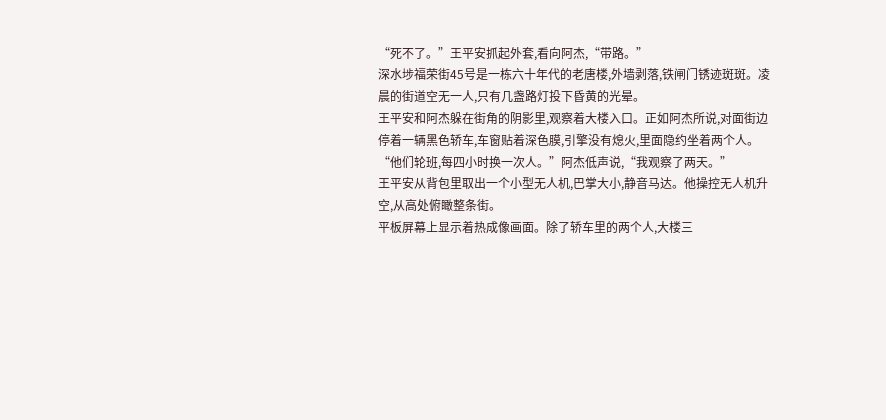“死不了。”王平安抓起外套,看向阿杰,“带路。”
深水埗福荣街45号是一栋六十年代的老唐楼,外墙剥落,铁闸门锈迹斑斑。凌晨的街道空无一人,只有几盏路灯投下昏黄的光晕。
王平安和阿杰躲在街角的阴影里,观察着大楼入口。正如阿杰所说,对面街边停着一辆黑色轿车,车窗贴着深色膜,引擎没有熄火,里面隐约坐着两个人。
“他们轮班,每四小时换一次人。”阿杰低声说,“我观察了两天。”
王平安从背包里取出一个小型无人机,巴掌大小,静音马达。他操控无人机升空,从高处俯瞰整条街。
平板屏幕上显示着热成像画面。除了轿车里的两个人,大楼三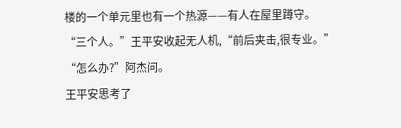楼的一个单元里也有一个热源——有人在屋里蹲守。
“三个人。”王平安收起无人机,“前后夹击,很专业。”
“怎么办?”阿杰问。
王平安思考了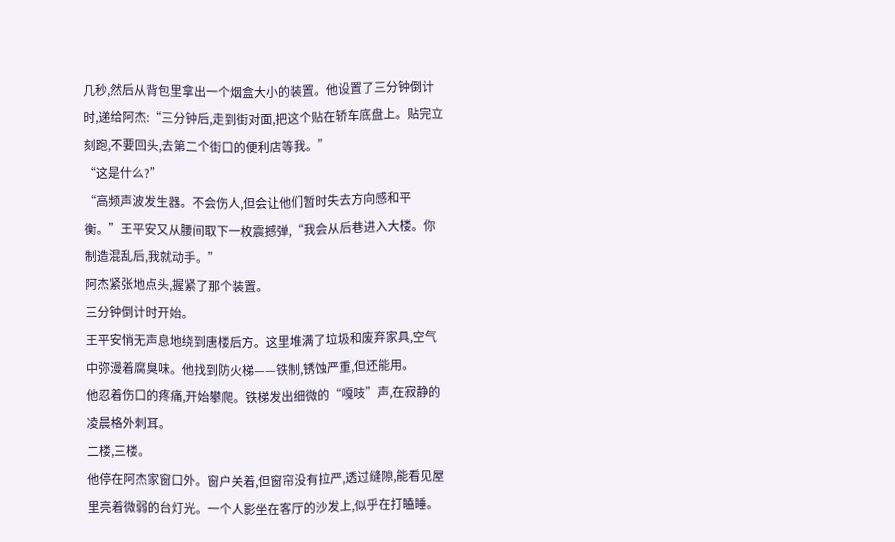几秒,然后从背包里拿出一个烟盒大小的装置。他设置了三分钟倒计时,递给阿杰:“三分钟后,走到街对面,把这个贴在轿车底盘上。贴完立刻跑,不要回头,去第二个街口的便利店等我。”
“这是什么?”
“高频声波发生器。不会伤人,但会让他们暂时失去方向感和平衡。”王平安又从腰间取下一枚震撼弹,“我会从后巷进入大楼。你制造混乱后,我就动手。”
阿杰紧张地点头,握紧了那个装置。
三分钟倒计时开始。
王平安悄无声息地绕到唐楼后方。这里堆满了垃圾和废弃家具,空气中弥漫着腐臭味。他找到防火梯——铁制,锈蚀严重,但还能用。
他忍着伤口的疼痛,开始攀爬。铁梯发出细微的“嘎吱”声,在寂静的凌晨格外刺耳。
二楼,三楼。
他停在阿杰家窗口外。窗户关着,但窗帘没有拉严,透过缝隙,能看见屋里亮着微弱的台灯光。一个人影坐在客厅的沙发上,似乎在打瞌睡。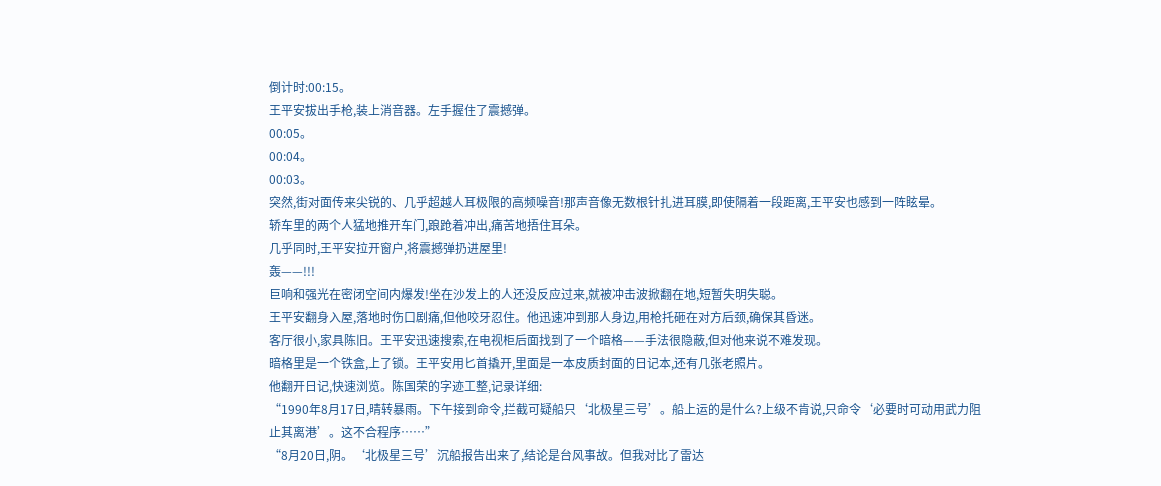倒计时:00:15。
王平安拔出手枪,装上消音器。左手握住了震撼弹。
00:05。
00:04。
00:03。
突然,街对面传来尖锐的、几乎超越人耳极限的高频噪音!那声音像无数根针扎进耳膜,即使隔着一段距离,王平安也感到一阵眩晕。
轿车里的两个人猛地推开车门,踉跄着冲出,痛苦地捂住耳朵。
几乎同时,王平安拉开窗户,将震撼弹扔进屋里!
轰——!!!
巨响和强光在密闭空间内爆发!坐在沙发上的人还没反应过来,就被冲击波掀翻在地,短暂失明失聪。
王平安翻身入屋,落地时伤口剧痛,但他咬牙忍住。他迅速冲到那人身边,用枪托砸在对方后颈,确保其昏迷。
客厅很小,家具陈旧。王平安迅速搜索,在电视柜后面找到了一个暗格——手法很隐蔽,但对他来说不难发现。
暗格里是一个铁盒,上了锁。王平安用匕首撬开,里面是一本皮质封面的日记本,还有几张老照片。
他翻开日记,快速浏览。陈国荣的字迹工整,记录详细:
“1990年8月17日,晴转暴雨。下午接到命令,拦截可疑船只‘北极星三号’。船上运的是什么?上级不肯说,只命令‘必要时可动用武力阻止其离港’。这不合程序……”
“8月20日,阴。‘北极星三号’沉船报告出来了,结论是台风事故。但我对比了雷达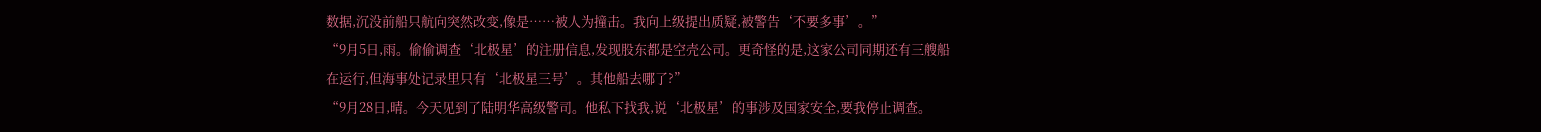数据,沉没前船只航向突然改变,像是……被人为撞击。我向上级提出质疑,被警告‘不要多事’。”
“9月5日,雨。偷偷调查‘北极星’的注册信息,发现股东都是空壳公司。更奇怪的是,这家公司同期还有三艘船在运行,但海事处记录里只有‘北极星三号’。其他船去哪了?”
“9月28日,晴。今天见到了陆明华高级警司。他私下找我,说‘北极星’的事涉及国家安全,要我停止调查。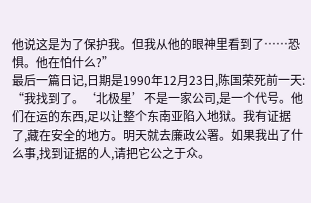他说这是为了保护我。但我从他的眼神里看到了……恐惧。他在怕什么?”
最后一篇日记,日期是1990年12月23日,陈国荣死前一天:
“我找到了。‘北极星’不是一家公司,是一个代号。他们在运的东西,足以让整个东南亚陷入地狱。我有证据了,藏在安全的地方。明天就去廉政公署。如果我出了什么事,找到证据的人,请把它公之于众。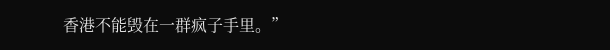香港不能毁在一群疯子手里。”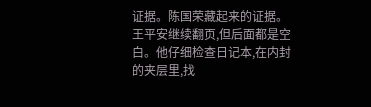证据。陈国荣藏起来的证据。
王平安继续翻页,但后面都是空白。他仔细检查日记本,在内封的夹层里,找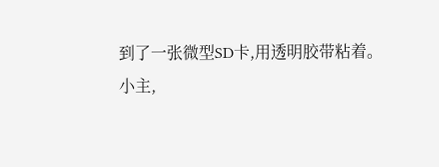到了一张微型SD卡,用透明胶带粘着。
小主,